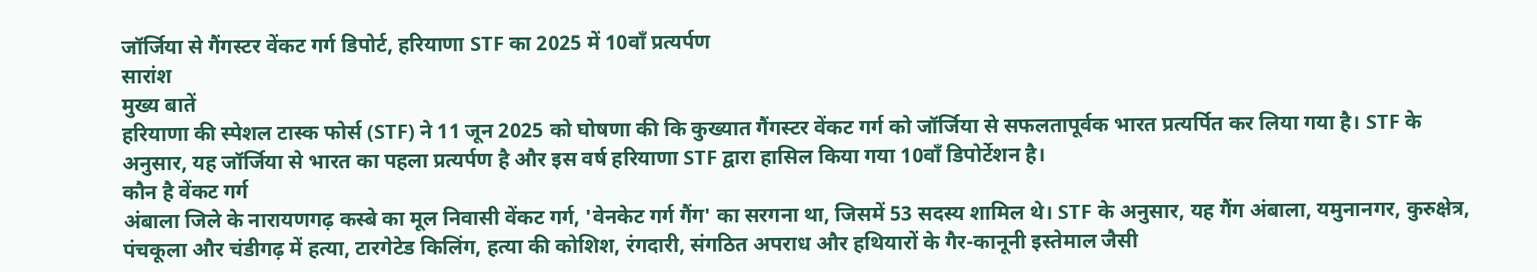जॉर्जिया से गैंगस्टर वेंकट गर्ग डिपोर्ट, हरियाणा STF का 2025 में 10वाँ प्रत्यर्पण
सारांश
मुख्य बातें
हरियाणा की स्पेशल टास्क फोर्स (STF) ने 11 जून 2025 को घोषणा की कि कुख्यात गैंगस्टर वेंकट गर्ग को जॉर्जिया से सफलतापूर्वक भारत प्रत्यर्पित कर लिया गया है। STF के अनुसार, यह जॉर्जिया से भारत का पहला प्रत्यर्पण है और इस वर्ष हरियाणा STF द्वारा हासिल किया गया 10वाँ डिपोर्टेशन है।
कौन है वेंकट गर्ग
अंबाला जिले के नारायणगढ़ कस्बे का मूल निवासी वेंकट गर्ग, 'वेनकेट गर्ग गैंग' का सरगना था, जिसमें 53 सदस्य शामिल थे। STF के अनुसार, यह गैंग अंबाला, यमुनानगर, कुरुक्षेत्र, पंचकूला और चंडीगढ़ में हत्या, टारगेटेड किलिंग, हत्या की कोशिश, रंगदारी, संगठित अपराध और हथियारों के गैर-कानूनी इस्तेमाल जैसी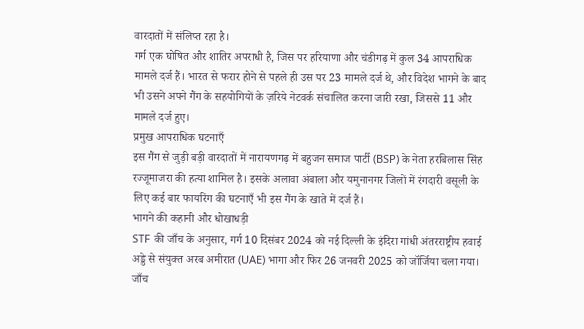वारदातों में संलिप्त रहा है।
गर्ग एक घोषित और शातिर अपराधी है, जिस पर हरियाणा और चंडीगढ़ में कुल 34 आपराधिक मामले दर्ज हैं। भारत से फरार होने से पहले ही उस पर 23 मामले दर्ज थे, और विदेश भागने के बाद भी उसने अपने गैंग के सहयोगियों के ज़रिये नेटवर्क संचालित करना जारी रखा, जिससे 11 और मामले दर्ज हुए।
प्रमुख आपराधिक घटनाएँ
इस गैंग से जुड़ी बड़ी वारदातों में नारायणगढ़ में बहुजन समाज पार्टी (BSP) के नेता हरबिलास सिंह रज्जूमाजरा की हत्या शामिल है। इसके अलावा अंबाला और यमुनानगर जिलों में रंगदारी वसूली के लिए कई बार फायरिंग की घटनाएँ भी इस गैंग के खाते में दर्ज हैं।
भागने की कहानी और धोखाधड़ी
STF की जाँच के अनुसार, गर्ग 10 दिसंबर 2024 को नई दिल्ली के इंदिरा गांधी अंतरराष्ट्रीय हवाई अड्डे से संयुक्त अरब अमीरात (UAE) भागा और फिर 26 जनवरी 2025 को जॉर्जिया चला गया। जाँच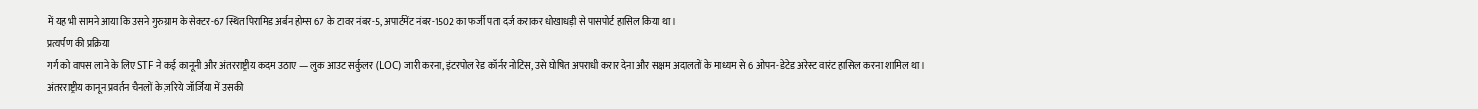में यह भी सामने आया कि उसने गुरुग्राम के सेक्टर-67 स्थित पिरामिड अर्बन होम्स 67 के टावर नंबर-5, अपार्टमेंट नंबर-1502 का फर्जी पता दर्ज कराकर धोखाधड़ी से पासपोर्ट हासिल किया था।
प्रत्यर्पण की प्रक्रिया
गर्ग को वापस लाने के लिए STF ने कई कानूनी और अंतरराष्ट्रीय कदम उठाए — लुक आउट सर्कुलर (LOC) जारी करना, इंटरपोल रेड कॉर्नर नोटिस, उसे घोषित अपराधी करार देना और सक्षम अदालतों के माध्यम से 6 ओपन-डेटेड अरेस्ट वारंट हासिल करना शामिल था।
अंतरराष्ट्रीय कानून प्रवर्तन चैनलों के ज़रिये जॉर्जिया में उसकी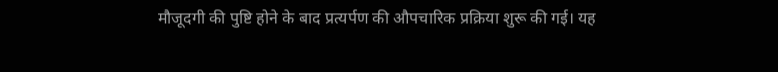मौजूदगी की पुष्टि होने के बाद प्रत्यर्पण की औपचारिक प्रक्रिया शुरू की गई। यह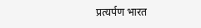प्रत्यर्पण भारत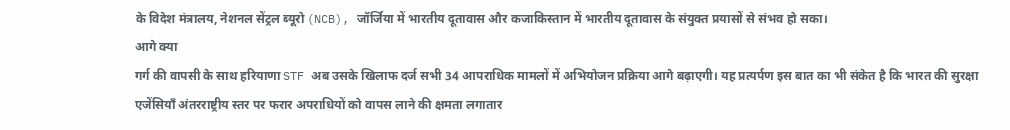के विदेश मंत्रालय, नेशनल सेंट्रल ब्यूरो (NCB), जॉर्जिया में भारतीय दूतावास और कजाकिस्तान में भारतीय दूतावास के संयुक्त प्रयासों से संभव हो सका।
आगे क्या
गर्ग की वापसी के साथ हरियाणा STF अब उसके खिलाफ दर्ज सभी 34 आपराधिक मामलों में अभियोजन प्रक्रिया आगे बढ़ाएगी। यह प्रत्यर्पण इस बात का भी संकेत है कि भारत की सुरक्षा एजेंसियाँ अंतरराष्ट्रीय स्तर पर फरार अपराधियों को वापस लाने की क्षमता लगातार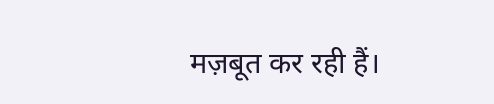मज़बूत कर रही हैं।